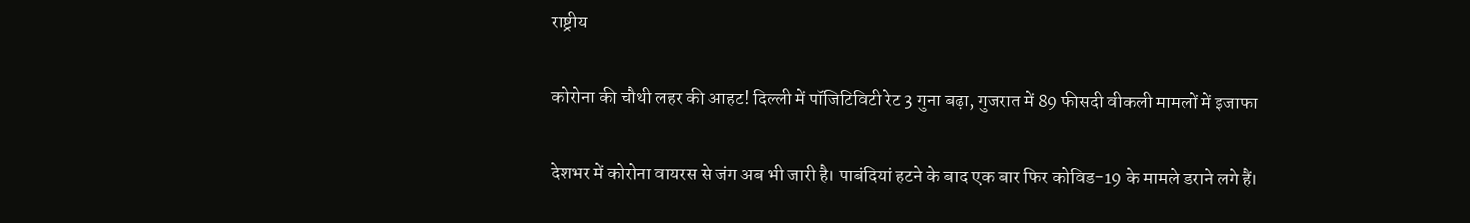राष्ट्रीय

कोरोना की चौथी लहर की आहट! दिल्ली में पॉजिटिविटी रेट 3 गुना बढ़ा, गुजरात में 89 फीसदी वीकली मामलों में इजाफा

देशभर में कोरोना वायरस से जंग अब भी जारी है। पाबंदियां हटने के बाद एक बार फिर कोविड-19 के मामले डराने लगे हैं।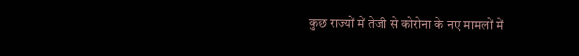कुछ राज्यों में तेजी से कोरोना के नए मामलों में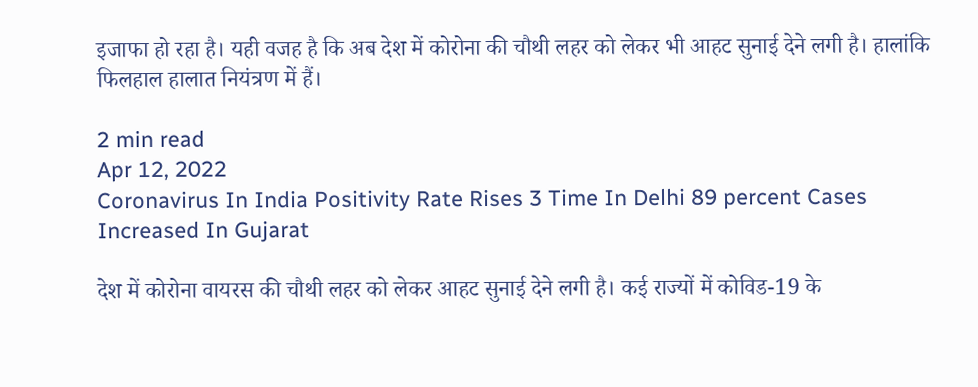इजाफा हो रहा है। यही वजह है कि अब देश में कोरोना की चौथी लहर को लेकर भी आहट सुनाई देने लगी है। हालांकि फिलहाल हालात नियंत्रण में हैं।

2 min read
Apr 12, 2022
Coronavirus In India Positivity Rate Rises 3 Time In Delhi 89 percent Cases Increased In Gujarat

देश में कोरोना वायरस की चौथी लहर को लेकर आहट सुनाई देने लगी है। कई राज्यों में कोविड-19 के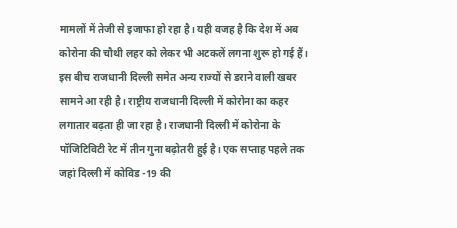मामलों में तेजी से इजाफा हो रहा है। यही वजह है कि देश में अब कोरोना की चौथी लहर को लेकर भी अटकलें लगना शुरू हो गई हैं। इस बीच राजधानी दिल्ली समेत अन्य राज्यों से डराने वाली खबर सामने आ रही है। राष्ट्रीय राजधानी दिल्ली में कोरोना का कहर लगातार बढ़ता ही जा रहा है। राजधानी दिल्ली में कोरोना के पॉजिटिविटी रेट में तीन गुना बढ़ोतरी हुई है। एक सप्ताह पहले तक जहां दिल्ली में कोविड -19 की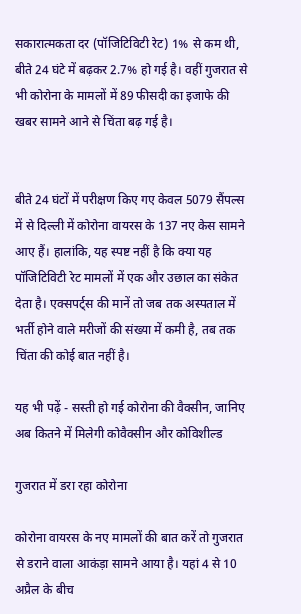सकारात्मकता दर (पॉजिटिविटी रेट) 1% से कम थी, बीते 24 घंटे में बढ़कर 2.7% हो गई है। वहीं गुजरात से भी कोरोना के मामलों में 89 फीसदी का इजाफे की खबर सामने आने से चिंता बढ़ गई है।


बीते 24 घंटों में परीक्षण किए गए केवल 5079 सैंपल्स में से दिल्ली में कोरोना वायरस के 137 नए केस सामने आए हैं। हालांकि, यह स्पष्ट नहीं है कि क्या यह पॉजिटिविटी रेट मामलों में एक और उछाल का संकेत देता है। एक्सपर्ट्स की मानें तो जब तक अस्पताल में भर्ती होने वाले मरीजों की संख्या में कमी है, तब तक चिंता की कोई बात नहीं है।

यह भी पढ़ें - सस्ती हो गई कोरोना की वैक्सीन, जानिए अब कितने में मिलेगी कोवैक्सीन और कोविशील्ड

गुजरात में डरा रहा कोरोना

कोरोना वायरस के नए मामलों की बात करें तो गुजरात से डराने वाला आकंड़ा सामने आया है। यहां 4 से 10 अप्रैल के बीच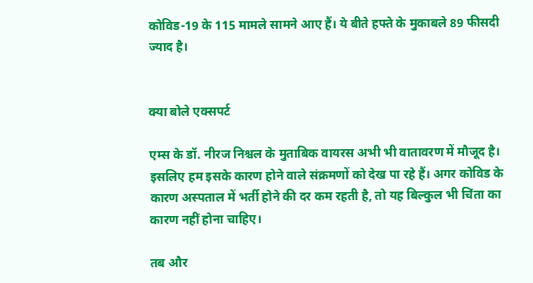कोविड-19 के 115 मामले सामने आए हैं। ये बीते हफ्ते के मुकाबले 89 फीसदी ज्याद है।


क्या बोले एक्सपर्ट

एम्स के डॉ. नीरज निश्चल के मुताबिक वायरस अभी भी वातावरण में मौजूद है। इसलिए हम इसके कारण होने वाले संक्रमणों को देख पा रहे हैं। अगर कोविड के कारण अस्पताल में भर्ती होने की दर कम रहती है, तो यह बिल्कुल भी चिंता का कारण नहीं होना चाहिए।

तब और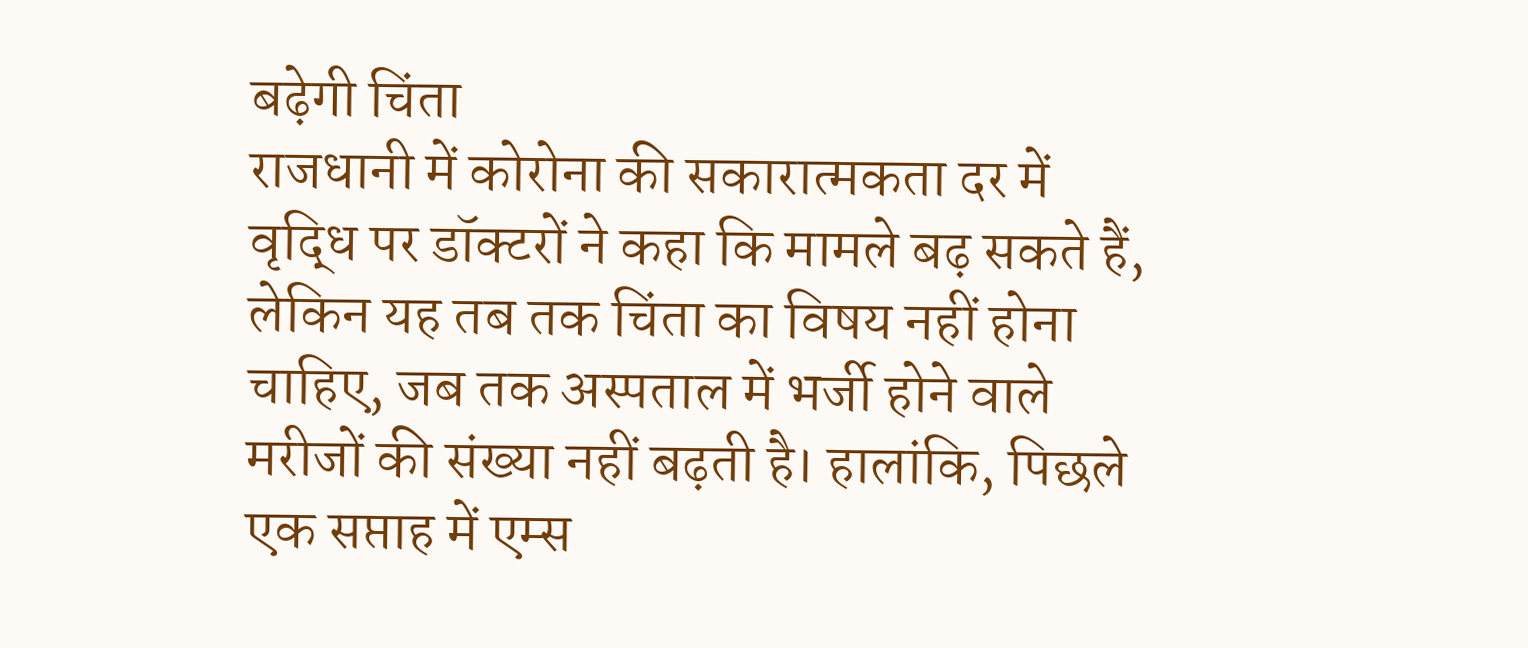बढ़ेगी चिंता
राजधानी में कोरोना की सकारात्मकता दर में वृद्धि पर डॉक्टरों ने कहा कि मामले बढ़ सकते हैं, लेकिन यह तब तक चिंता का विषय नहीं होना चाहिए, जब तक अस्पताल में भर्जी होने वाले मरीजों की संख्या नहीं बढ़ती है। हालांकि, पिछले एक सप्ताह में एम्स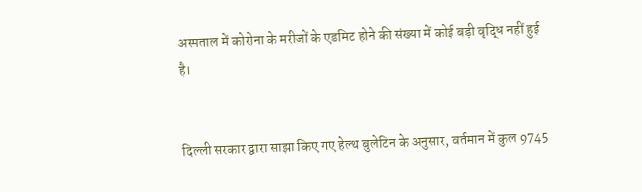अस्पताल में कोरोना के मरीजों के एडमिट होने की संख्या में कोई बड़ी वृद्धि नहीं हुई है।


दिल्ली सरकार द्वारा साझा किए गए हेल्थ बुलेटिन के अनुसार, वर्तमान में कुल 9745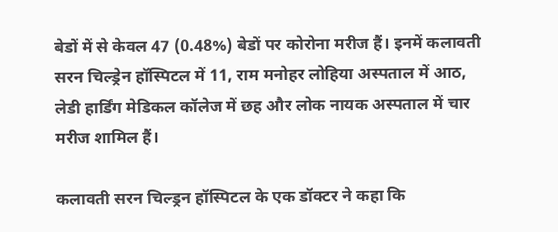बेडों में से केवल 47 (0.48%) बेडों पर कोरोना मरीज हैं। इनमें कलावती सरन चिल्ड्रेन हॉस्पिटल में 11, राम मनोहर लोहिया अस्पताल में आठ, लेडी हार्डिंग मेडिकल कॉलेज में छह और लोक नायक अस्पताल में चार मरीज शामिल हैं।

कलावती सरन चिल्ड्रन हॉस्पिटल के एक डॉक्टर ने कहा कि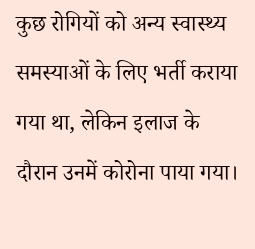कुछ रोगियों को अन्य स्वास्थ्य समस्याओं के लिए भर्ती कराया गया था, लेकिन इलाज के दौरान उनमें कोरोना पाया गया।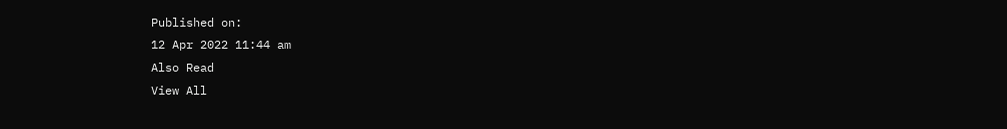Published on:
12 Apr 2022 11:44 am
Also Read
View All